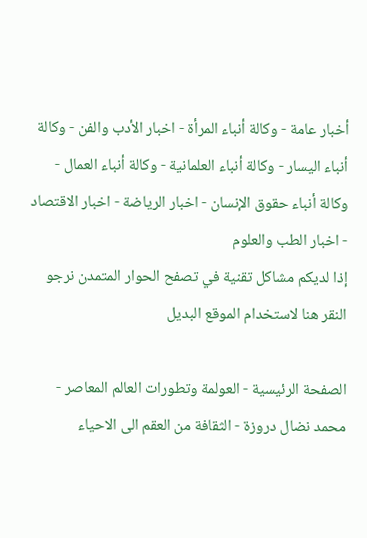أخبار عامة - وكالة أنباء المرأة - اخبار الأدب والفن - وكالة أنباء اليسار - وكالة أنباء العلمانية - وكالة أنباء العمال - وكالة أنباء حقوق الإنسان - اخبار الرياضة - اخبار الاقتصاد - اخبار الطب والعلوم
إذا لديكم مشاكل تقنية في تصفح الحوار المتمدن نرجو النقر هنا لاستخدام الموقع البديل

الصفحة الرئيسية - العولمة وتطورات العالم المعاصر - محمد نضال دروزة - الثقافة من العقم الى الاحياء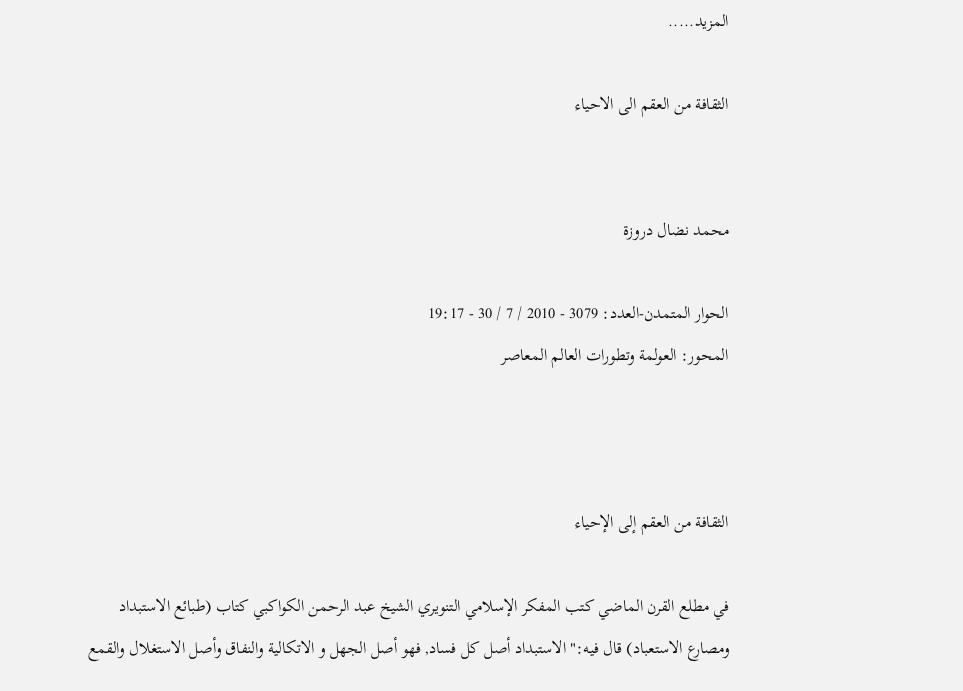المزيد.....

الثقافة من العقم الى الاحياء


محمد نضال دروزة

الحوار المتمدن-العدد: 3079 - 2010 / 7 / 30 - 19:17
المحور: العولمة وتطورات العالم المعاصر



الثقافة من العقم إلى الإحياء

في مطلع القرن الماضي كتب المفكر الإسلامي التنويري الشيخ عبد الرحمن الكواكبي كتاب (طبائع الاستبداد ومصارع الاستعباد) قال فيه:" الاستبداد أصل كل فساد, فهو أصل الجهل و الاتكالية والنفاق وأصل الاستغلال والقمع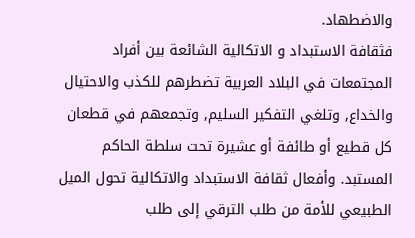والاضطهاد.
فثقافة الاستبداد و الاتكالية الشائعة بين أفراد المجتمعات في البلاد العربية تضطرهم للكذب والاحتيال والخداع, وتلغي التفكير السليم, وتجمعهم في قطعان كل قطيع أو طائفة أو عشيرة تحت سلطة الحاكم المستبد. وأفعال ثقافة الاستبداد والاتكالية تحول الميل الطبيعي للأمة من طلب الترقي إلى طلب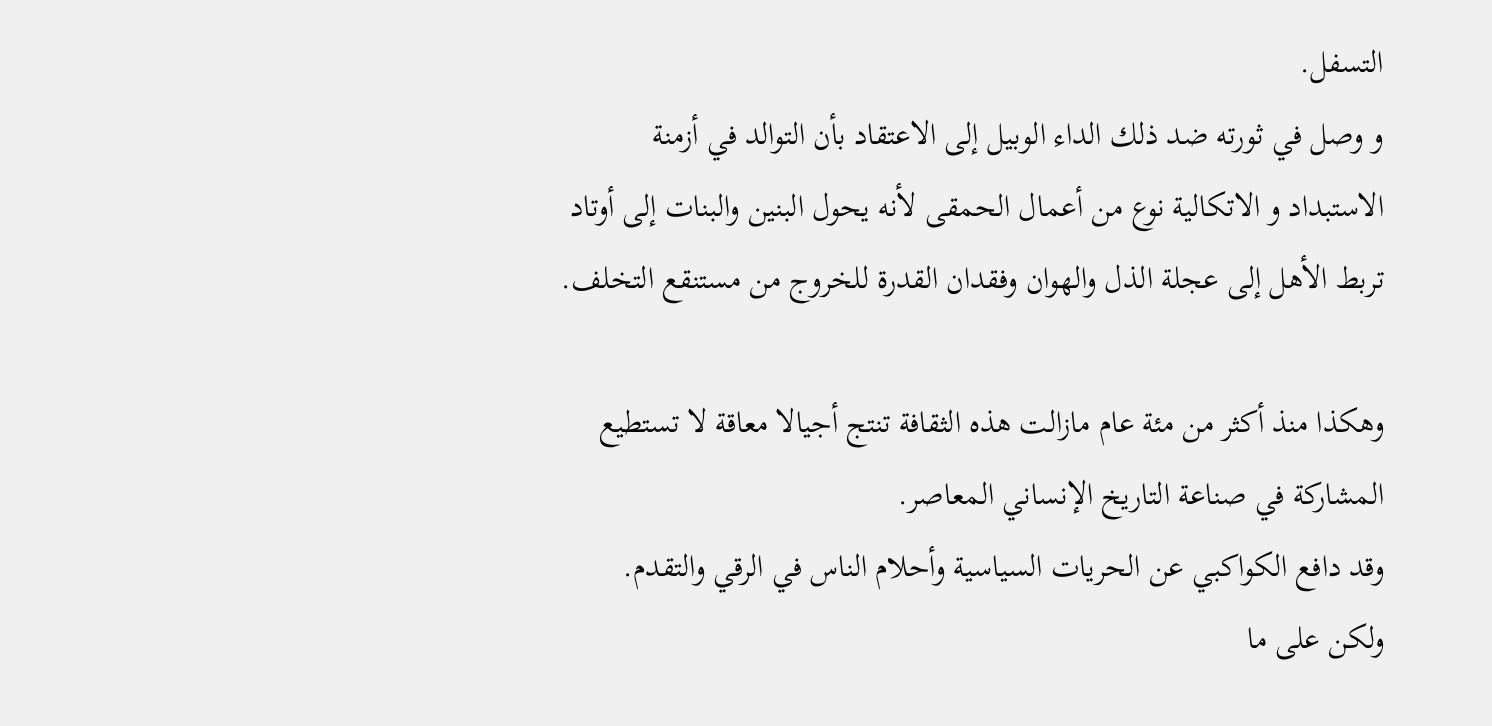التسفل.
و وصل في ثورته ضد ذلك الداء الوبيل إلى الاعتقاد بأن التوالد في أزمنة الاستبداد و الاتكالية نوع من أعمال الحمقى لأنه يحول البنين والبنات إلى أوتاد تربط الأهل إلى عجلة الذل والهوان وفقدان القدرة للخروج من مستنقع التخلف.

وهكذا منذ أكثر من مئة عام مازالت هذه الثقافة تنتج أجيالا معاقة لا تستطيع المشاركة في صناعة التاريخ الإنساني المعاصر.
وقد دافع الكواكبي عن الحريات السياسية وأحلام الناس في الرقي والتقدم.
ولكن على ما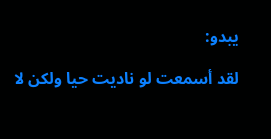يبدو:

لقد أسمعت لو ناديت حيا ولكن لا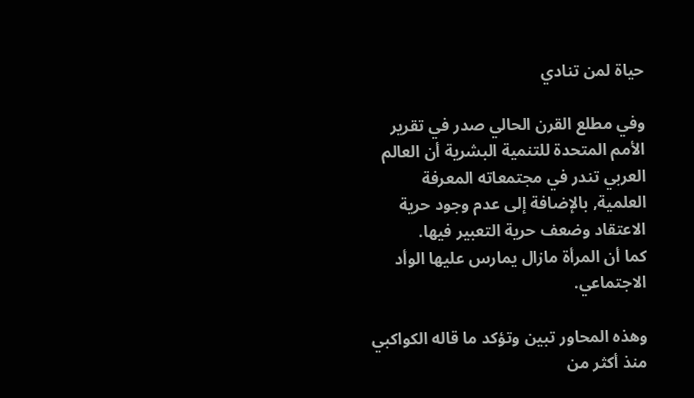حياة لمن تنادي

وفي مطلع القرن الحالي صدر في تقرير الأمم المتحدة للتنمية البشرية أن العالم العربي تندر في مجتمعاته المعرفة العلمية, بالإضافة إلى عدم وجود حرية الاعتقاد وضعف حرية التعبير فيها.
كما أن المرأة مازال يمارس عليها الوأد الاجتماعي.

وهذه المحاور تبين وتؤكد ما قاله الكواكبي منذ أكثر من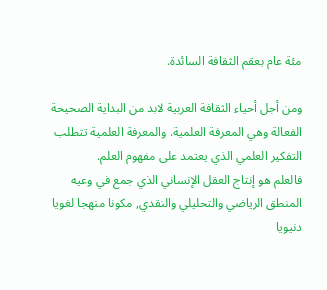مئة عام بعقم الثقافة السائدة.

ومن أجل أحياء الثقافة العربية لابد من البداية الصحيحة الفعالة وهي المعرفة العلمية. والمعرفة العلمية تتطلب التفكير العلمي الذي يعتمد على مفهوم العلم.
فالعلم هو إنتاج العقل الإنساني الذي جمع في وعيه المنطق الرياضي والتحليلي والنقدي, مكونا منهجا لغويا دنيويا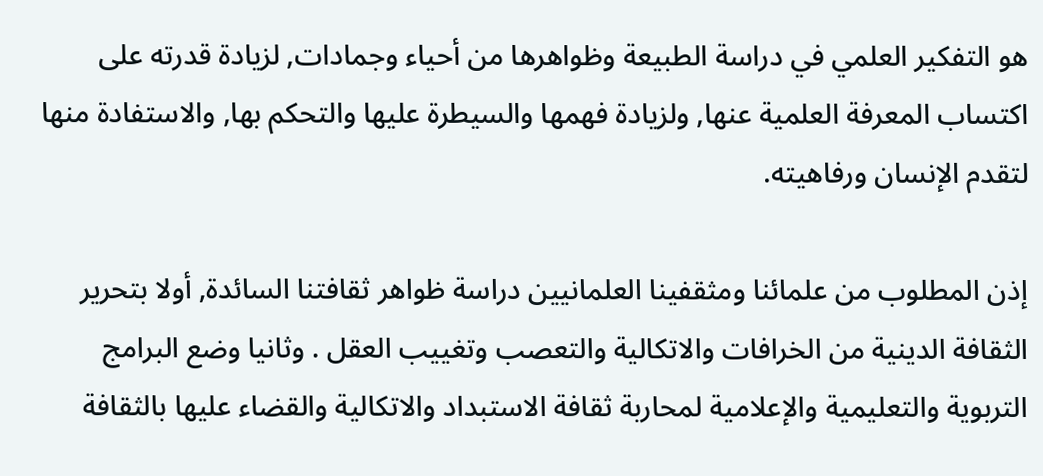هو التفكير العلمي في دراسة الطبيعة وظواهرها من أحياء وجمادات, لزيادة قدرته على اكتساب المعرفة العلمية عنها, ولزيادة فهمها والسيطرة عليها والتحكم بها, والاستفادة منها لتقدم الإنسان ورفاهيته.

إذن المطلوب من علمائنا ومثقفينا العلمانيين دراسة ظواهر ثقافتنا السائدة, أولا بتحرير الثقافة الدينية من الخرافات والاتكالية والتعصب وتغييب العقل . وثانيا وضع البرامج التربوية والتعليمية والإعلامية لمحاربة ثقافة الاستبداد والاتكالية والقضاء عليها بالثقافة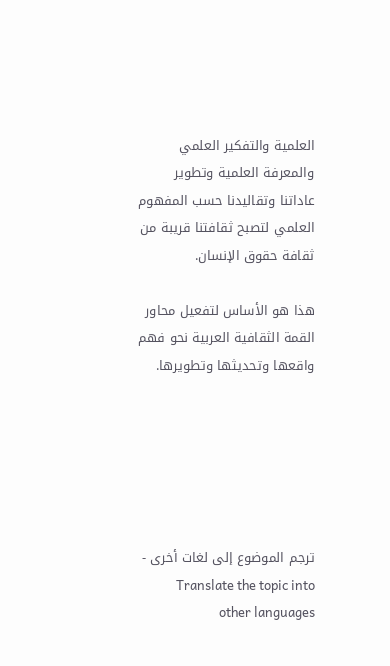العلمية والتفكير العلمي والمعرفة العلمية وتطوير عاداتنا وتقاليدنا حسب المفهوم العلمي لتصبح ثقافتنا قريبة من ثقافة حقوق الإنسان.

هذا هو الأساس لتفعيل محاور القمة الثقافية العربية نحو فهم واقعها وتحديثها وتطويرها.






ترجم الموضوع إلى لغات أخرى - Translate the topic into other languages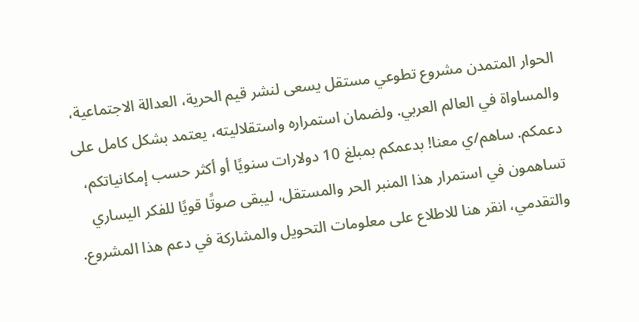الحوار المتمدن مشروع تطوعي مستقل يسعى لنشر قيم الحرية، العدالة الاجتماعية، والمساواة في العالم العربي. ولضمان استمراره واستقلاليته، يعتمد بشكل كامل على دعمكم. ساهم/ي معنا! بدعمكم بمبلغ 10 دولارات سنويًا أو أكثر حسب إمكانياتكم، تساهمون في استمرار هذا المنبر الحر والمستقل، ليبقى صوتًا قويًا للفكر اليساري والتقدمي، انقر هنا للاطلاع على معلومات التحويل والمشاركة في دعم هذا المشروع.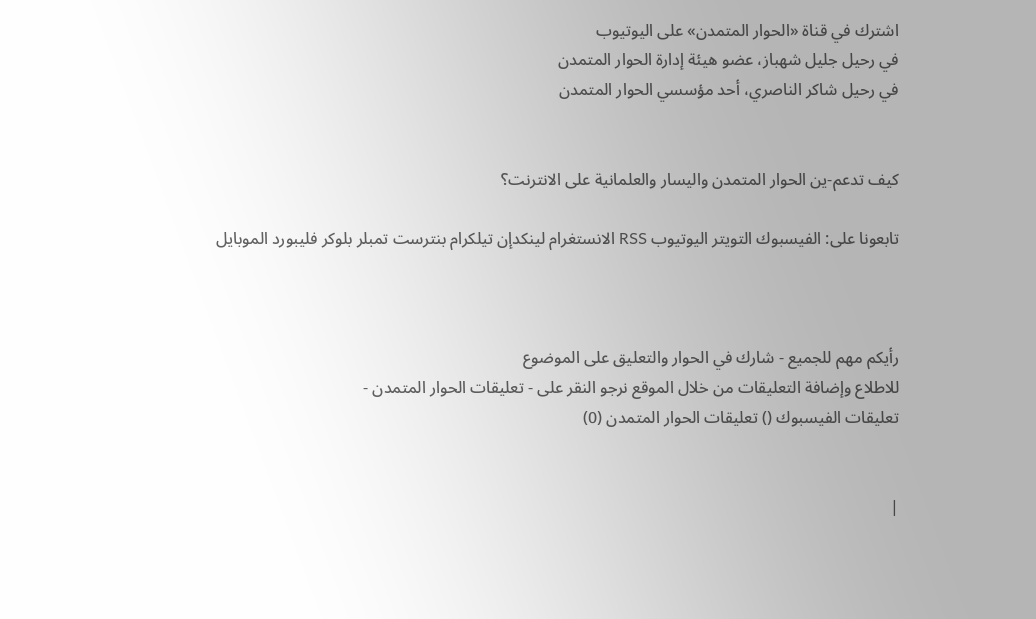اشترك في قناة «الحوار المتمدن» على اليوتيوب
في رحيل جليل شهباز، عضو هيئة إدارة الحوار المتمدن
في رحيل شاكر الناصري، أحد مؤسسي الحوار المتمدن


كيف تدعم-ين الحوار المتمدن واليسار والعلمانية على الانترنت؟

تابعونا على: الفيسبوك التويتر اليوتيوب RSS الانستغرام لينكدإن تيلكرام بنترست تمبلر بلوكر فليبورد الموبايل



رأيكم مهم للجميع - شارك في الحوار والتعليق على الموضوع
للاطلاع وإضافة التعليقات من خلال الموقع نرجو النقر على - تعليقات الحوار المتمدن -
تعليقات الفيسبوك () تعليقات الحوار المتمدن (0)


|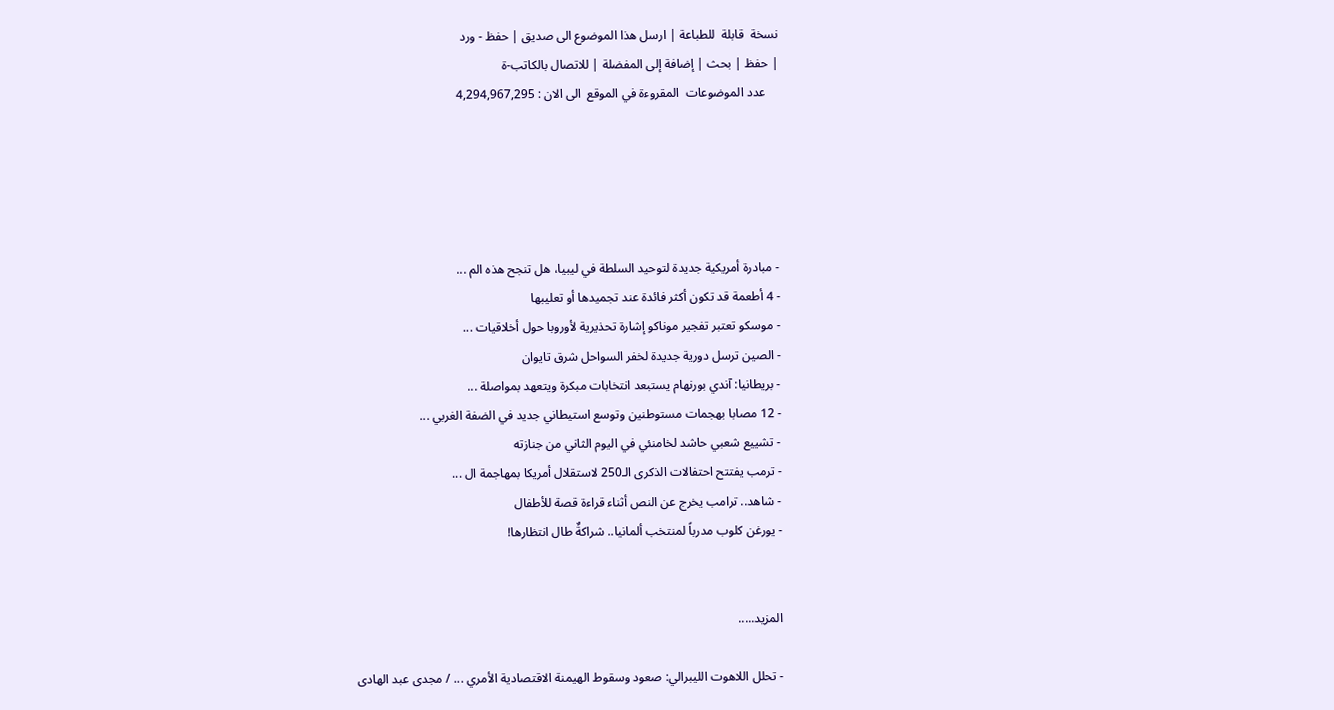نسخة  قابلة  للطباعة | ارسل هذا الموضوع الى صديق | حفظ - ورد
| حفظ | بحث | إضافة إلى المفضلة | للاتصال بالكاتب-ة
    عدد الموضوعات  المقروءة في الموقع  الى الان : 4,294,967,295





- مبادرة أمريكية جديدة لتوحيد السلطة في ليبيا، هل تنجح هذه الم ...
- 4 أطعمة قد تكون أكثر فائدة عند تجميدها أو تعليبها
- موسكو تعتبر تفجير موناكو إشارة تحذيرية لأوروبا حول أخلاقيات ...
- الصين ترسل دورية جديدة لخفر السواحل شرق تايوان
- بريطانيا: آندي بورنهام يستبعد انتخابات مبكرة ويتعهد بمواصلة ...
- 12 مصابا بهجمات مستوطنين وتوسع استيطاني جديد في الضفة الغربي ...
- تشييع شعبي حاشد لخامنئي في اليوم الثاني من جنازته
- ترمب يفتتح احتفالات الذكرى الـ250 لاستقلال أمريكا بمهاجمة ال ...
- شاهد.. ترامب يخرج عن النص أثناء قراءة قصة للأطفال
- يورغن كلوب مدرباً لمنتخب ألمانيا.. شراكةٌ طال انتظارها!


المزيد.....

- تحلل اللاهوت الليبرالي: صعود وسقوط الهيمنة الاقتصادية الأمري ... / مجدى عبد الهادى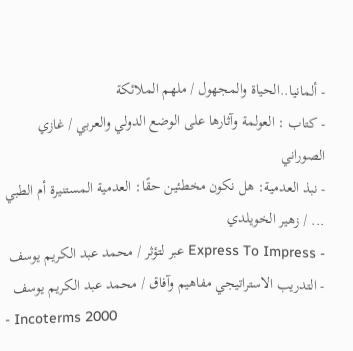- ألمانيا..الحياة والمجهول / ملهم الملائكة
- كتاب : العولمة وآثارها على الوضع الدولي والعربي / غازي الصوراني
- نبذ العدمية: هل نكون مخطئين حقًا: العدمية المستنيرة أم الطبي ... / زهير الخويلدي
- Express To Impress عبر لتؤثر / محمد عبد الكريم يوسف
- التدريب الاستراتيجي مفاهيم وآفاق / محمد عبد الكريم يوسف
- Incoterms 2000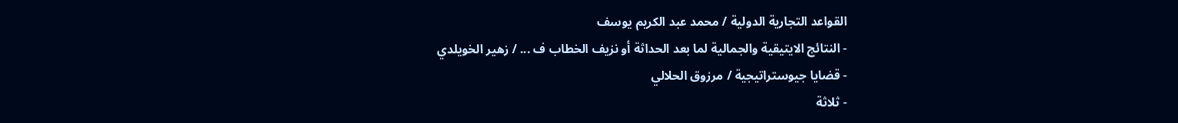القواعد التجارية الدولية / محمد عبد الكريم يوسف
- النتائج الايتيقية والجمالية لما بعد الحداثة أو نزيف الخطاب ف ... / زهير الخويلدي
- قضايا جيوستراتيجية / مرزوق الحلالي
- ثلاثة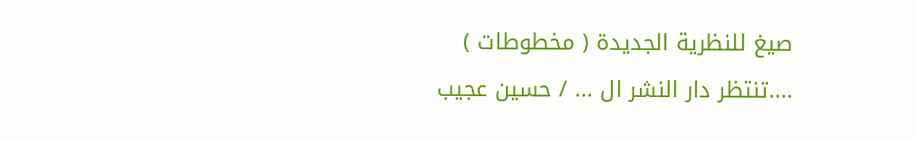صيغ للنظرية الجديدة ( مخطوطات ) ....تنتظر دار النشر ال ... / حسين عجيب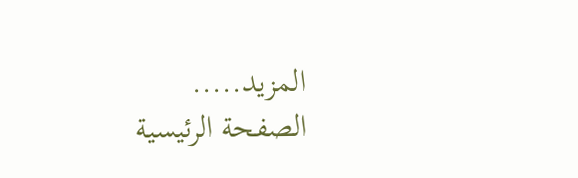المزيد.....
الصفحة الرئيسية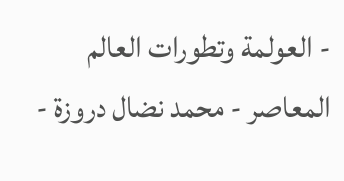- العولمة وتطورات العالم المعاصر - محمد نضال دروزة -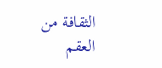الثقافة من العقم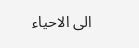الى الاحياء